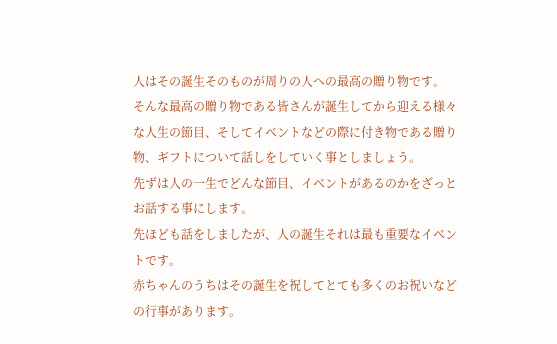人はその誕生そのものが周りの人への最高の贈り物です。
そんな最高の贈り物である皆さんが誕生してから迎える様々な人生の節目、そしてイベントなどの際に付き物である贈り物、ギフトについて話しをしていく事としましょう。
先ずは人の一生でどんな節目、イベントがあるのかをざっとお話する事にします。
先ほども話をしましたが、人の誕生それは最も重要なイベントです。
赤ちゃんのうちはその誕生を祝してとても多くのお祝いなどの行事があります。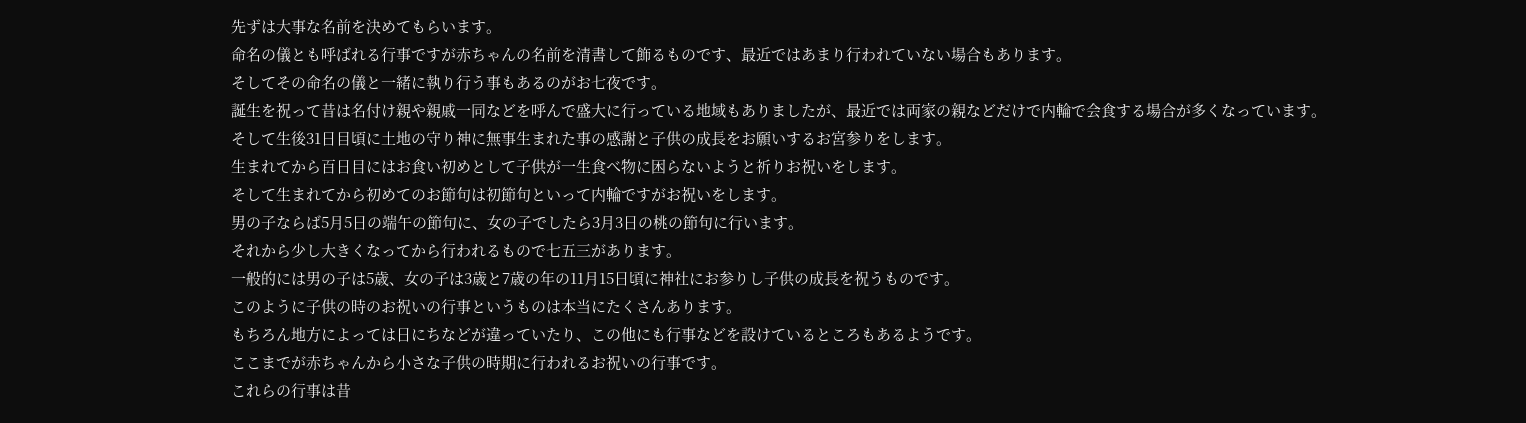先ずは大事な名前を決めてもらいます。
命名の儀とも呼ばれる行事ですが赤ちゃんの名前を清書して飾るものです、最近ではあまり行われていない場合もあります。
そしてその命名の儀と一緒に執り行う事もあるのがお七夜です。
誕生を祝って昔は名付け親や親戚一同などを呼んで盛大に行っている地域もありましたが、最近では両家の親などだけで内輪で会食する場合が多くなっています。
そして生後31日目頃に土地の守り神に無事生まれた事の感謝と子供の成長をお願いするお宮参りをします。
生まれてから百日目にはお食い初めとして子供が一生食べ物に困らないようと祈りお祝いをします。
そして生まれてから初めてのお節句は初節句といって内輪ですがお祝いをします。
男の子ならば5月5日の端午の節句に、女の子でしたら3月3日の桃の節句に行います。
それから少し大きくなってから行われるもので七五三があります。
一般的には男の子は5歳、女の子は3歳と7歳の年の11月15日頃に神社にお参りし子供の成長を祝うものです。
このように子供の時のお祝いの行事というものは本当にたくさんあります。
もちろん地方によっては日にちなどが違っていたり、この他にも行事などを設けているところもあるようです。
ここまでが赤ちゃんから小さな子供の時期に行われるお祝いの行事です。
これらの行事は昔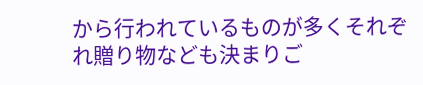から行われているものが多くそれぞれ贈り物なども決まりご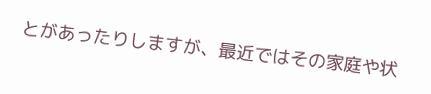とがあったりしますが、最近ではその家庭や状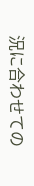況に合わせての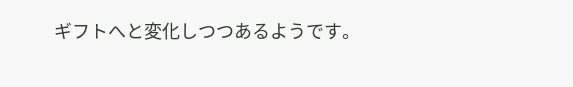ギフトへと変化しつつあるようです。